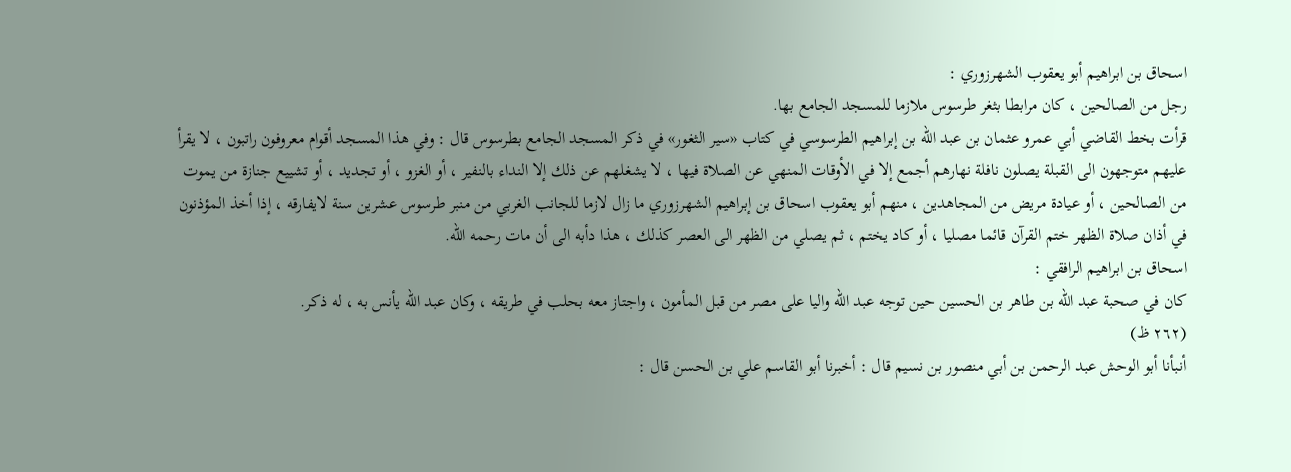اسحاق بن ابراهيم أبو يعقوب الشهرزوري :
رجل من الصالحين ، كان مرابطا بثغر طرسوس ملازما للمسجد الجامع بها.
قرأت بخط القاضي أبي عمرو عثمان بن عبد الله بن إبراهيم الطرسوسي في كتاب «سير الثغور» في ذكر المسجد الجامع بطرسوس قال : وفي هذا المسجد أقوام معروفون راتبون ، لا يقرأ عليهم متوجهون الى القبلة يصلون نافلة نهارهم أجمع إلا في الأوقات المنهي عن الصلاة فيها ، لا يشغلهم عن ذلك إلا النداء بالنفير ، أو الغزو ، أو تجديد ، أو تشييع جنازة من يموت من الصالحين ، أو عيادة مريض من المجاهدين ، منهم أبو يعقوب اسحاق بن إبراهيم الشهرزوري ما زال لازما للجانب الغربي من منبر طرسوس عشرين سنة لايفارقه ، إذا أخذ المؤذنون في أذان صلاة الظهر ختم القرآن قائما مصليا ، أو كاد يختم ، ثم يصلي من الظهر الى العصر كذلك ، هذا دأبه الى أن مات رحمه الله.
اسحاق بن ابراهيم الرافقي :
كان في صحبة عبد الله بن طاهر بن الحسين حين توجه عبد الله واليا على مصر من قبل المأمون ، واجتاز معه بحلب في طريقه ، وكان عبد الله يأنس به ، له ذكر.
(٢٦٢ ظ)
أنبأنا أبو الوحش عبد الرحمن بن أبي منصور بن نسيم قال : أخبرنا أبو القاسم علي بن الحسن قال :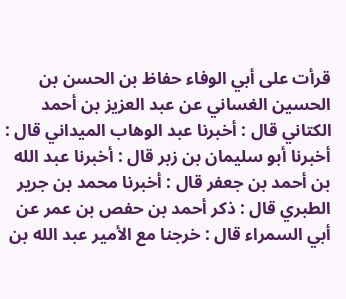قرأت على أبي الوفاء حفاظ بن الحسن بن الحسين الغساني عن عبد العزيز بن أحمد الكتاني قال : أخبرنا عبد الوهاب الميداني قال : أخبرنا أبو سليمان بن زبر قال : أخبرنا عبد الله بن أحمد بن جعفر قال : أخبرنا محمد بن جرير الطبري قال : ذكر أحمد بن حفص بن عمر عن أبي السمراء قال : خرجنا مع الأمير عبد الله بن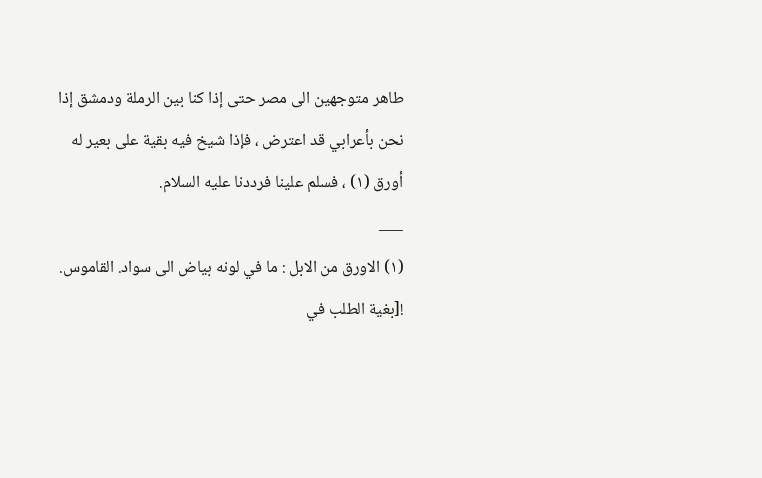طاهر متوجهين الى مصر حتى إذا كنا بين الرملة ودمشق إذا نحن بأعرابي قد اعترض ، فإذا شيخ فيه بقية على بعير له أورق (١) ، فسلم علينا فرددنا عليه السلام.
___
(١) الاورق من الابل : ما في لونه بياض الى سواد. القاموس.
![بغية الطلب في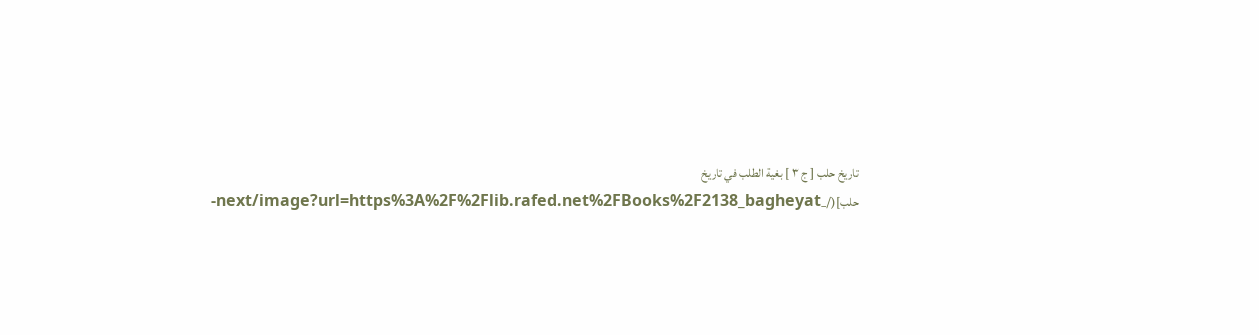تاريخ حلب [ ج ٣ ] بغية الطلب في تاريخ حلب](/_next/image?url=https%3A%2F%2Flib.rafed.net%2FBooks%2F2138_bagheyat-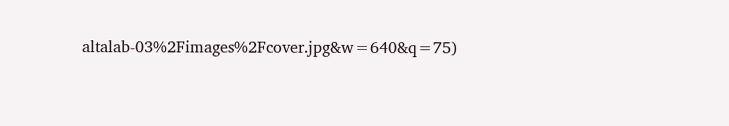altalab-03%2Fimages%2Fcover.jpg&w=640&q=75)